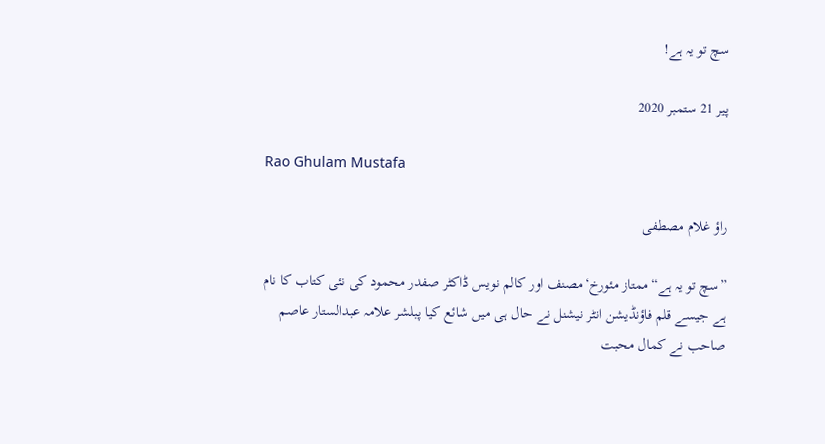سچ تو یہ ہے!

پیر 21 ستمبر 2020

Rao Ghulam Mustafa

راؤ غلام مصطفی

”سچ تو یہ ہے“ممتاز مئورخ‘مصنف اور کالم نویس ڈاکٹر صفدر محمود کی نئی کتاب کا نام ہے جیسے قلم فاؤنڈیشن انٹر نیشنل نے حال ہی میں شائع کیا پبلشر علامہ عبدالستار عاصم صاحب نے کمال محبت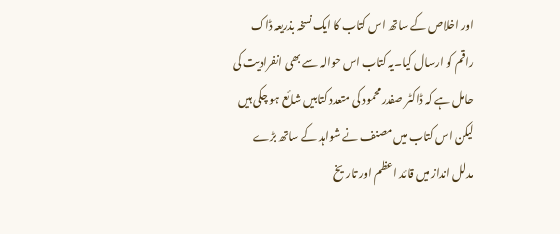اور اخلاص کے ساتھ اس کتاب کا ایک نسخہ بذریعہ ڈاک راقم کو ارسال کیا۔یہ کتاب اس حوالہ سے بھی انفرادیت کی حامل ہے کہ ڈاکٹر صفدر محمود کی متعدد کتابیں شائع ہو چکی ہیں لیکن اس کتاب میں مصنف نے شواہد کے ساتھ بڑے مدلل انداز میں قائد اعظم اور تاریخ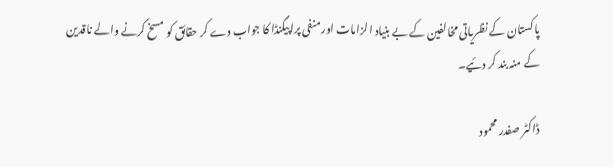پاکستان کے نظریاتی مخالفین کے بے بنیاد الزامات اور منفی پراپیگنڈا کا جواب دے کر حقائق کو مسخ کرنے والے ناقدین کے منہ بند کر دئیے۔

ڈاکٹر صفدر محمود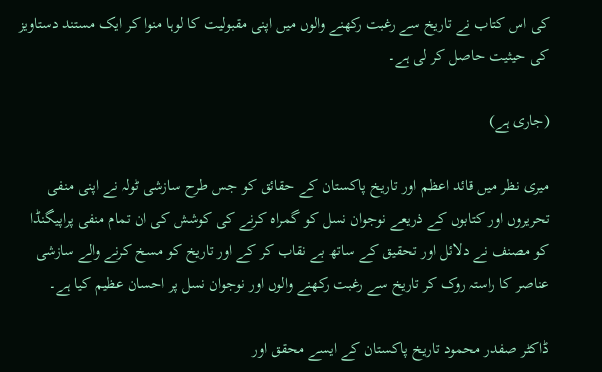کی اس کتاب نے تاریخ سے رغبت رکھنے والوں میں اپنی مقبولیت کا لوہا منوا کر ایک مستند دستاویز کی حیثیت حاصل کر لی ہے۔

(جاری ہے)

میری نظر میں قائد اعظم اور تاریخ پاکستان کے حقائق کو جس طرح سازشی ٹولہ نے اپنی منفی تحریروں اور کتابوں کے ذریعے نوجوان نسل کو گمراہ کرنے کی کوشش کی ان تمام منفی پراپیگنڈا کو مصنف نے دلائل اور تحقیق کے ساتھ بے نقاب کر کے اور تاریخ کو مسخ کرنے والے سازشی عناصر کا راستہ روک کر تاریخ سے رغبت رکھنے والوں اور نوجوان نسل پر احسان عظیم کیا ہے۔

ڈاکٹر صفدر محمود تاریخ پاکستان کے ایسے محقق اور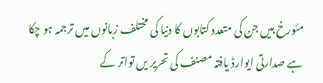مئورخ ہیں جن کی متعدد کتابوں کا دنیا کی مختلف زبانوں میں ترجمہ ہو چکا ہے صدارتی ایوارڈ یافتہ مصنف کی تحریر یں تواتر کے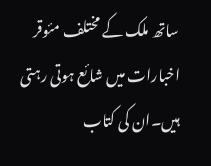ساتھ ملک کے مختلف مئوقر اخبارات میں شائع ہوتی رہتی ہیں۔ان کی کتاب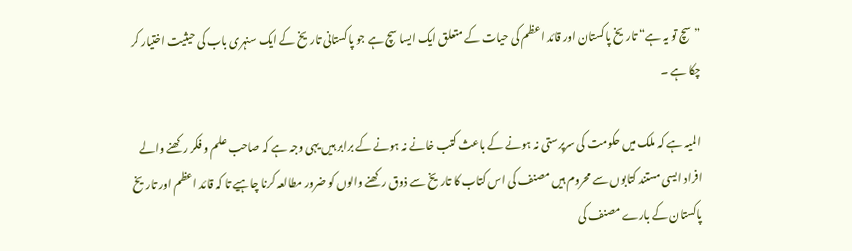”سچ تو یہ ہے“ تاریخ پاکستان اور قائد اعظم کی حیات کے متعلق ایک ایسا سچ ہے جو پاکستانی تاریخ کے ایک سنہری باب کی حیثیت اختیار کر چکا ہے ۔

المیہ ہے کہ ملک میں حکومت کی سرپرستی نہ ہونے کے باعث کتب خانے نہ ہونے کے برابر ہیں یہی وجہ ہے کہ صاحب علم و فکر رکھنے والے افراد ایسی مستند کتابوں سے محروم ہیں مصنف کی اس کتاب کا تاریخ سے ذوق رکھنے والوں کو ضرور مطالعہ کرنا چاہیے تا کہ قائد اعظم اور تاریخ پاکستان کے بارے مصنف کی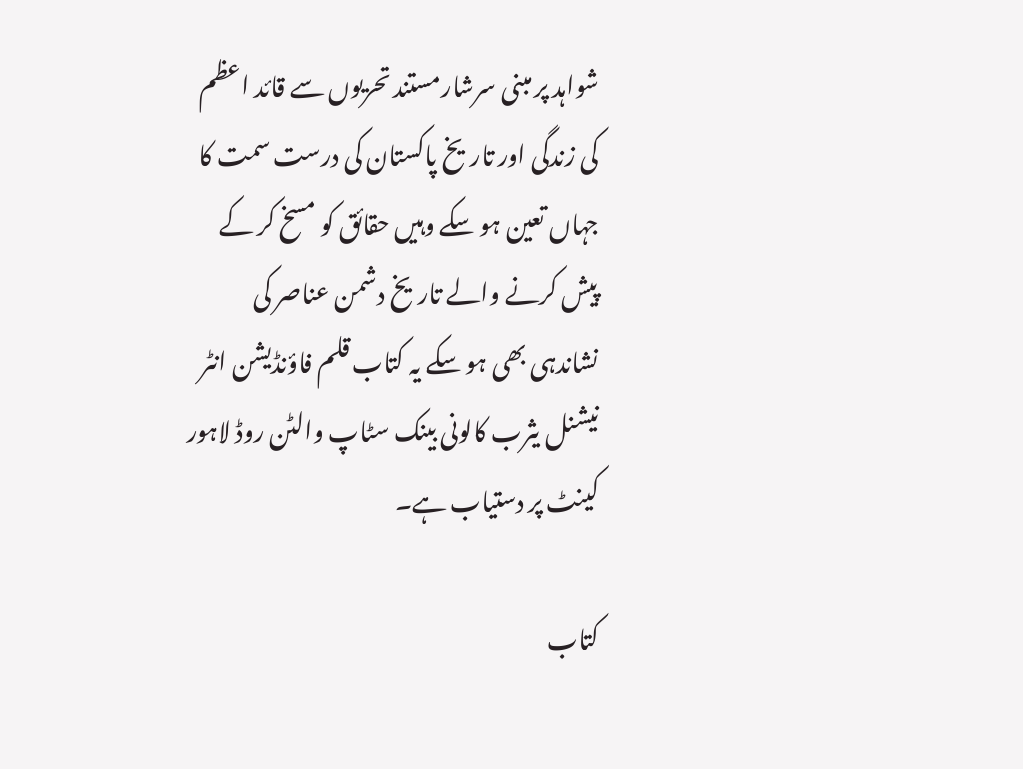شواہد پر مبنی سرشارمستند تحریوں سے قائد اعظم کی زندگی اور تاریخ پاکستان کی درست سمت کا جہاں تعین ہو سکے وہیں حقائق کو مسخ کر کے پیش کرنے والے تاریخ دشمن عناصر کی نشاندہی بھی ہو سکے یہ کتاب قلم فاؤنڈیشن انٹر نیشنل یثرب کالونی بینک سٹاپ والٹن روڈ لاہور کینٹ پر دستیاب ہے۔

کتاب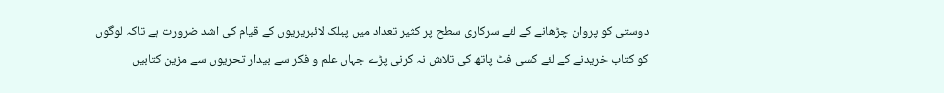دوستی کو پروان چڑھانے کے لئے سرکاری سطح پر کثیر تعداد میں پبلک لائبریریوں کے قیام کی اشد ضرورت ہے تاکہ لوگوں کو کتاب خریدنے کے لئے کسی فٹ پاتھ کی تلاش نہ کرنی پڑے جہاں علم و فکر سے بیدار تحریوں سے مزین کتابیں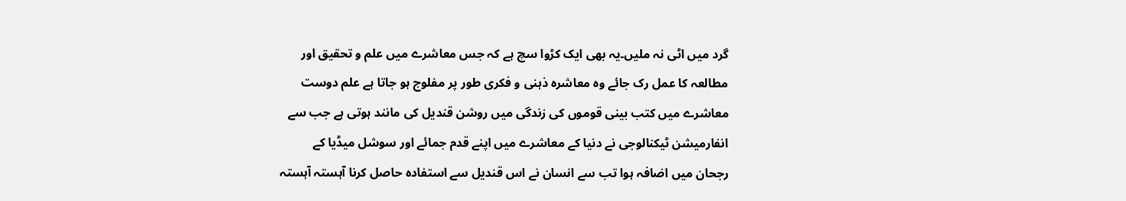گرد میں اٹی نہ ملیں۔یہ بھی ایک کڑوا سچ ہے کہ جس معاشرے میں علم و تحقیق اور مطالعہ کا عمل رک جائے وہ معاشرہ ذہنی و فکری طور پر مفلوج ہو جاتا ہے علم دوست معاشرے میں کتب بینی قوموں کی زندگی میں روشن قندیل کی مانند ہوتی ہے جب سے انفارمیشن ٹیکنالوجی نے دنیا کے معاشرے میں اپنے قدم جمائے اور سوشل میڈیا کے رجحان میں اضافہ ہوا تب سے انسان نے اس قندیل سے استفادہ حاصل کرنا آہستہ آہستہ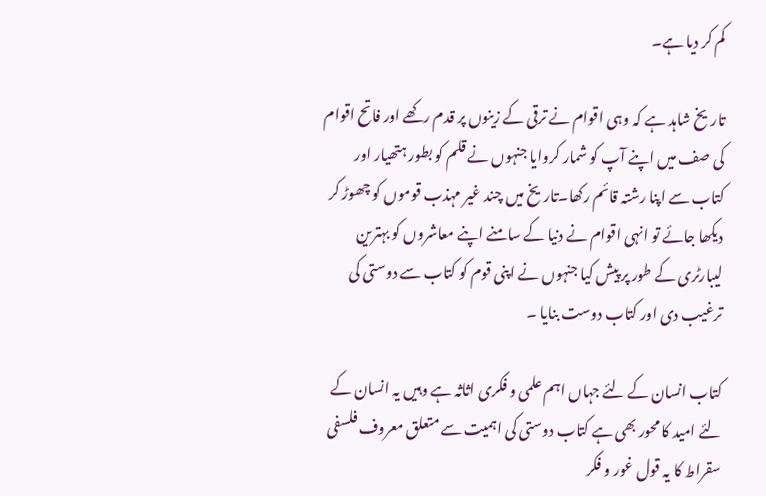کم کر دیا ہے۔

تاریخ شاہد ہے کہ وہی اقوام نے ترقی کے زینوں پر قدم رکھے اور فاتح اقوام کی صف میں اپنے آپ کو شمار کروایا جنہوں نے قلم کو بطور ہتھیار اور کتاب سے اپنا رشتہ قائم رکھا۔تاریخ میں چند غیر مہذب قوموں کو چھوڑ کر دیکھا جائے تو انہی اقوام نے دنیا کے سامنے اپنے معاشروں کو بہترین لیبارٹری کے طور پر پیش کیا جنہوں نے اپنی قوم کو کتاب سے دوستی کی ترغیب دی اور کتاب دوست بنایا ۔

کتاب انسان کے لئے جہاں اہم علمی و فکری اثاثہ ہے وہیں یہ انسان کے لئے امید کا محور بھی ہے کتاب دوستی کی اہمیت سے متعلق معروف فلسفی سقراط کا یہ قول غور و فکر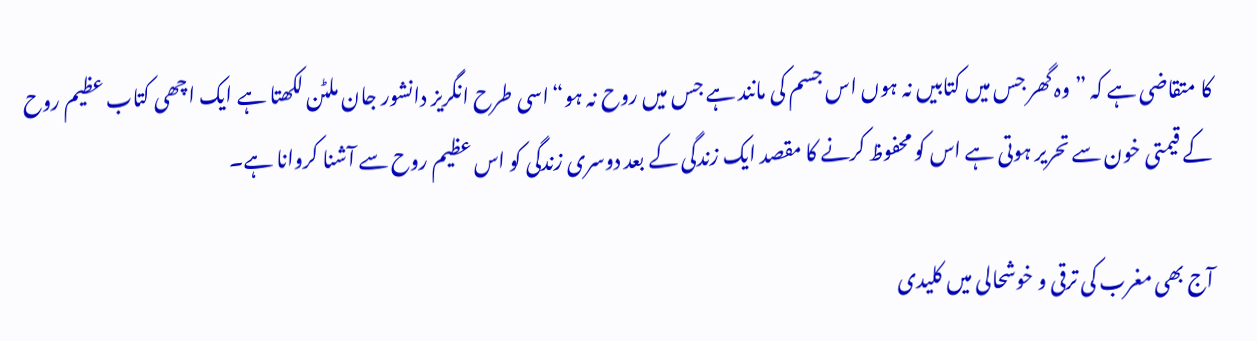کا متقاضی ہے کہ ”وہ گھر جس میں کتابیں نہ ہوں اس جسم کی مانند ہے جس میں روح نہ ہو“اسی طرح انگریز دانشور جان ملٹن لکھتا ہے ایک اچھی کتاب عظیم روح کے قیمتی خون سے تحریر ہوتی ہے اس کو محفوظ کرنے کا مقصد ایک زندگی کے بعد دوسری زندگی کو اس عظیم روح سے آشنا کروانا ہے۔

آج بھی مغرب کی ترقی و خوشحالی میں کلیدی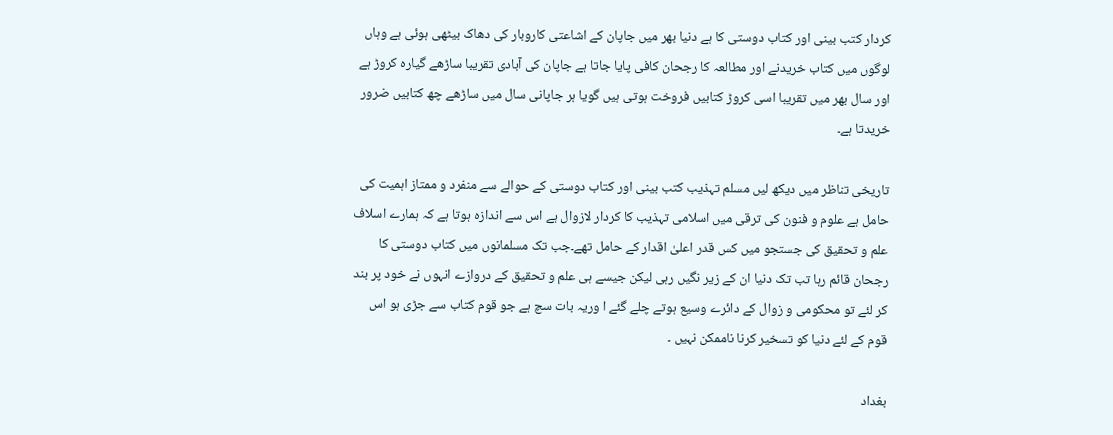کردار کتب بینی اور کتاب دوستی کا ہے دنیا بھر میں جاپان کے اشاعتی کاروبار کی دھاک بیٹھی ہوئی ہے وہاں لوگوں میں کتاب خریدنے اور مطالعہ کا رجحان کافی پایا جاتا ہے جاپان کی آبادی تقریبا ساڑھے گیارہ کروڑ ہے اور سال بھر میں تقریبا اسی کروڑ کتابیں فروخت ہوتی ہیں گویا ہر جاپانی سال میں ساڑھے چھ کتابیں ضرور خریدتا ہے۔

تاریخی تناظر میں دیکھ لیں مسلم تہذیب کتب بینی اور کتاب دوستی کے حوالے سے منفرد و ممتاز اہمیت کی حامل ہے علوم و فنون کی ترقی میں اسلامی تہذیب کا کردار لازوال ہے اس سے اندازہ ہوتا ہے کہ ہمارے اسلاف علم و تحقیق کی جستجو میں کس قدر اعلیٰ اقدار کے حامل تھے۔جب تک مسلمانوں میں کتاب دوستی کا رجحان قائم رہا تب تک دنیا ان کے زیر نگیں رہی لیکن جیسے ہی علم و تحقیق کے دروازے انہوں نے خود پر بند کر لئے تو محکومی و زوال کے دائرے وسیع ہوتے چلے گئے ا وریہ بات سچ ہے جو قوم کتاب سے جڑی ہو اس قوم کے لئے دنیا کو تسخیر کرنا ناممکن نہیں ۔

بغداد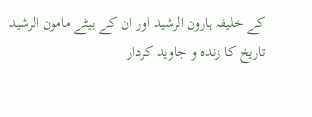کے خلیفہ ہارون الرشید اور ان کے بیٹے مامون الرشید تاریخ کا زندہ و جاوید کردار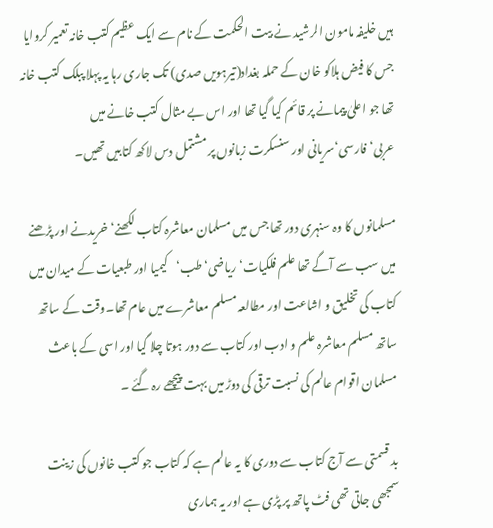ہیں خلیفہ مامون الرشید نے بیت الحکمت کے نام سے ایک عظیم کتب خانہ تعمیر کروایا جس کا فیض ہلاکو خان کے حملہ بغداد(تیرہویں صدی) تک جاری رہا یہ پہلا پبلک کتب خانہ تھا جو اعلیٰ پیمانے پر قائم کیا گیا تھا اور اس بے مثال کتب خانے میں عربی‘فارسی‘سریانی اور سنسکرت زبانوں پر مشتمل دس لاکھ کتابیں تھیں۔

مسلمانوں کا وہ سنہری دور تھا جس میں مسلمان معاشرہ کتاب لکھنے‘خریدنے اور پڑھنے میں سب سے آگے تھا علم فلکیات‘ریاضی‘طب‘کیمیا اور طبعیات کے میدان میں کتاب کی تخلیق و اشاعت اور مطالعہ مسلم معاشرے میں عام تھا۔وقت کے ساتھ ساتھ مسلم معاشرہ علم و ادب اور کتاب سے دور ہوتا چلا گیا اور اسی کے باعث مسلمان اقوام عالم کی نسبت ترقی کی دوڑ میں بہت پیچھے رہ گئے ۔

بد قسمتی سے آج کتاب سے دوری کا یہ عالم ہے کہ کتاب جو کتب خانوں کی زینت سمجھی جاتی تھی فٹ پاتھ پر پڑی ہے اور یہ ہماری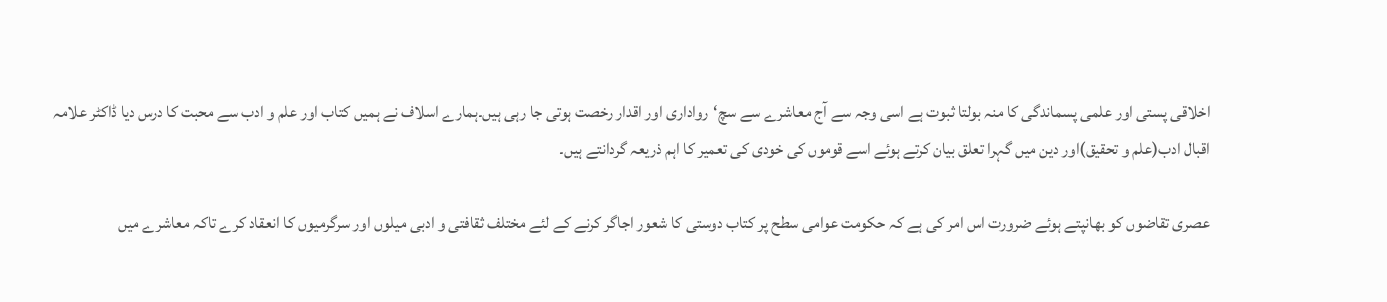اخلاقی پستی اور علمی پسماندگی کا منہ بولتا ثبوت ہے اسی وجہ سے آج معاشرے سے سچ‘رواداری اور اقدار رخصت ہوتی جا رہی ہیں۔ہمارے اسلاف نے ہمیں کتاب اور علم و ادب سے محبت کا درس دیا ڈاکٹر علامہ اقبال ادب(علم و تحقیق)اور دین میں گہرا تعلق بیان کرتے ہوئے اسے قوموں کی خودی کی تعمیر کا اہم ذریعہ گردانتے ہیں۔

عصری تقاضوں کو بھانپتے ہوئے ضرورت اس امر کی ہے کہ حکومت عوامی سطح پر کتاب دوستی کا شعور اجاگر کرنے کے لئے مختلف ثقافتی و ادبی میلوں اور سرگرمیوں کا انعقاد کرے تاکہ معاشرے میں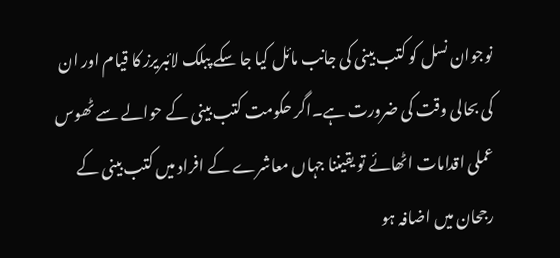نوجوان نسل کو کتب بینی کی جانب مائل کیا جا سکے پبلک لائبریرز کا قیام اور ان کی بحالی وقت کی ضرورت ہے۔اگر حکومت کتب بینی کے حوالے سے ٹھوس عملی اقدامات اٹھائے تو یقیننا جہاں معاشرے کے افراد میں کتب بینی کے رجحان میں اضافہ ہو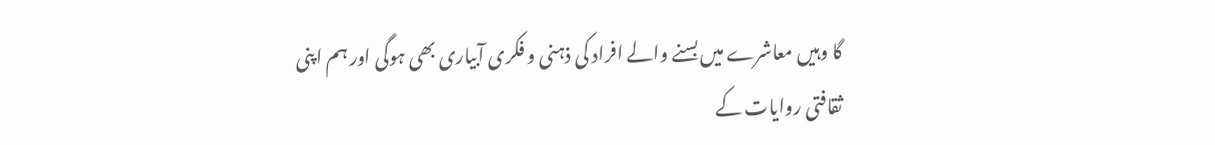گا وہیں معاشرے میں بسنے والے افراد کی ذہنی و فکری آبیاری بھی ہوگی اور ہم اپنی ثقافتی روایات کے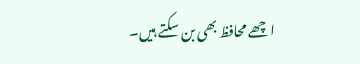اچھے محافظ بھی بن سکتے ہیں۔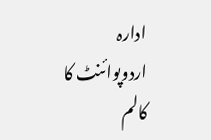ادارہ اردوپوائنٹ کا کالم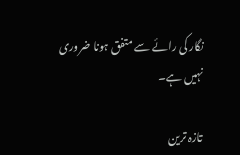نگار کی رائے سے متفق ہونا ضروری نہیں ہے۔

تازہ ترین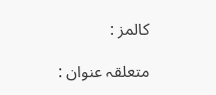کالمز :

متعلقہ عنوان :